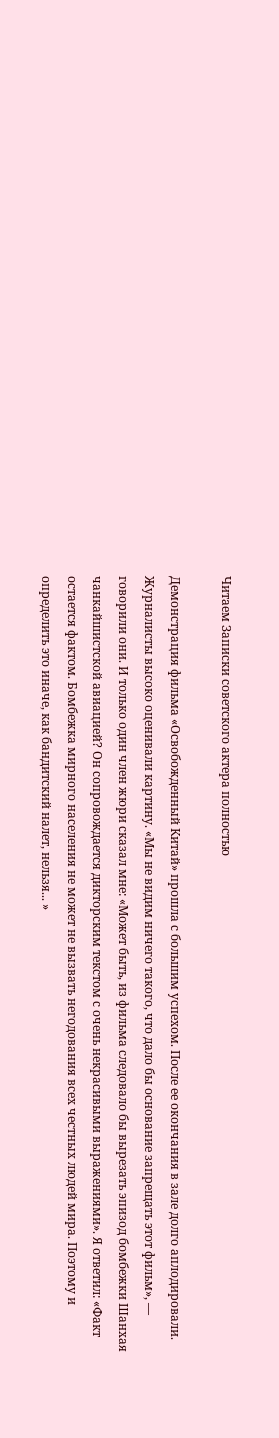Читаем Записки советского актера полностью

Демонстрация фильма «Освобожденный Китай» прошла с большим успехом. После ее окончания в зале долго аплодировали. Журналисты высоко оценивали картину. «Мы не видим ничего такого, что дало бы основание запрещать этот фильм», — говорили они. И только один член жюри сказал мне: «Может быть, из фильма следовало бы вырезать эпизод бомбежки Шанхая чанкайшистской авиацией? Он сопровождается дикторским текстом с очень некрасивыми выражениями». Я ответил: «Факт остается фактом. Бомбежка мирного населения не может не вызвать негодования всех честных людей мира. Поэтому и определить это иначе, как бандитский налет, нельзя... »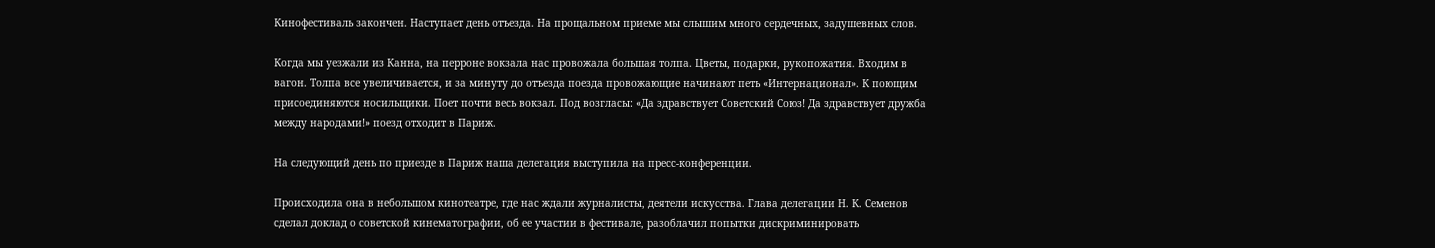Кинофестиваль закончен. Наступает день отъезда. На прощальном приеме мы слышим много сердечных, задушевных слов.

Когда мы уезжали из Канна, на перроне вокзала нас провожала большая толпа. Цветы, подарки, рукопожатия. Входим в вагон. Толпа все увеличивается, и за минуту до отъезда поезда провожающие начинают петь «Интернационал». К поющим присоединяются носильщики. Поет почти весь вокзал. Под возгласы: «Да здравствует Советский Союз! Да здравствует дружба между народами!» поезд отходит в Париж.

На следующий день по приезде в Париж наша делегация выступила на пресс-конференции.

Происходила она в небольшом кинотеатре, где нас ждали журналисты, деятели искусства. Глава делегации Н. К. Семенов сделал доклад о советской кинематографии, об ее участии в фестивале, разоблачил попытки дискриминировать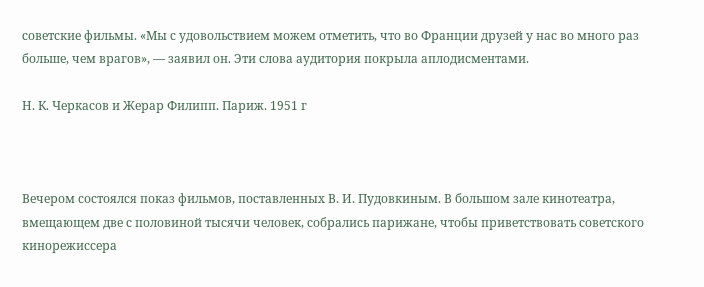советские фильмы. «Мы с удовольствием можем отметить, что во Франции друзей у нас во много раз больше, чем врагов», — заявил он. Эти слова аудитория покрыла аплодисментами.

Н. К. Черкасов и Жерар Филипп. Париж. 1951 г



Вечером состоялся показ фильмов, поставленных В. И. Пудовкиным. В большом зале кинотеатра, вмещающем две с половиной тысячи человек, собрались парижане, чтобы приветствовать советского кинорежиссера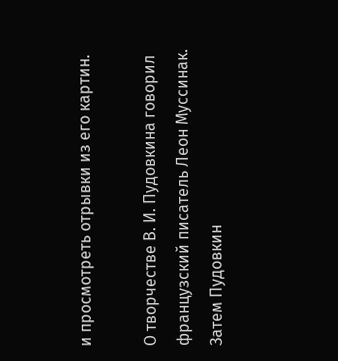и просмотреть отрывки из его картин.

О творчестве В. И. Пудовкина говорил французский писатель Леон Муссинак. Затем Пудовкин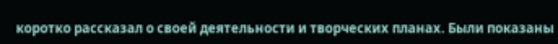коротко рассказал о своей деятельности и творческих планах. Были показаны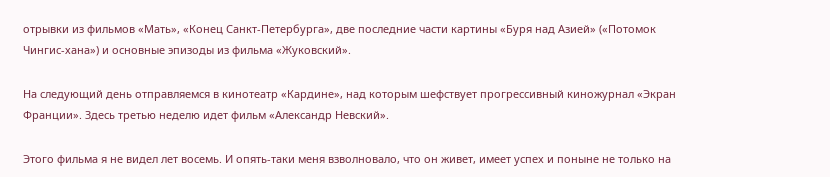отрывки из фильмов «Мать», «Конец Санкт-Петербурга», две последние части картины «Буря над Азией» («Потомок Чингис-хана») и основные эпизоды из фильма «Жуковский».

На следующий день отправляемся в кинотеатр «Кардине», над которым шефствует прогрессивный киножурнал «Экран Франции». Здесь третью неделю идет фильм «Александр Невский».

Этого фильма я не видел лет восемь. И опять-таки меня взволновало, что он живет, имеет успех и поныне не только на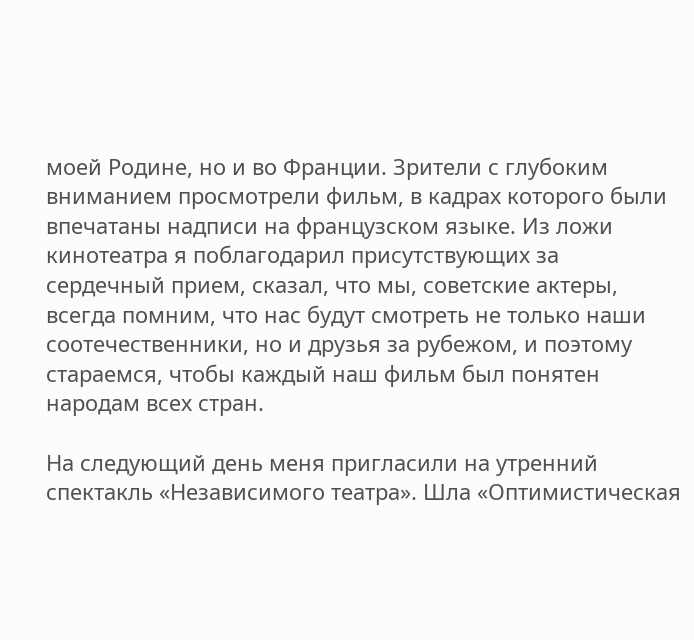моей Родине, но и во Франции. Зрители с глубоким вниманием просмотрели фильм, в кадрах которого были впечатаны надписи на французском языке. Из ложи кинотеатра я поблагодарил присутствующих за сердечный прием, сказал, что мы, советские актеры, всегда помним, что нас будут смотреть не только наши соотечественники, но и друзья за рубежом, и поэтому стараемся, чтобы каждый наш фильм был понятен народам всех стран.

На следующий день меня пригласили на утренний спектакль «Независимого театра». Шла «Оптимистическая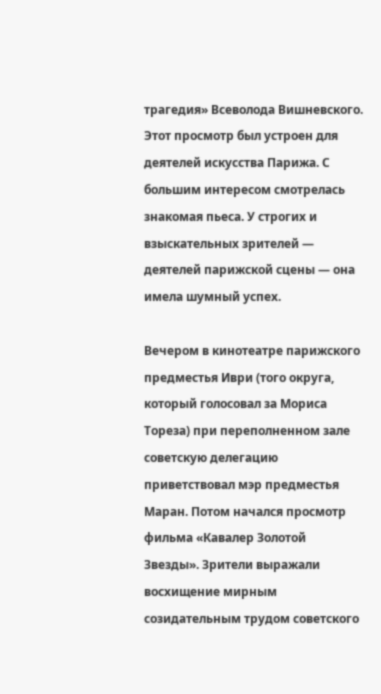трагедия» Всеволода Вишневского. Этот просмотр был устроен для деятелей искусства Парижа. С большим интересом смотрелась знакомая пьеса. У строгих и взыскательных зрителей — деятелей парижской сцены — она имела шумный успех.

Вечером в кинотеатре парижского предместья Иври (того округа, который голосовал за Мориса Тореза) при переполненном зале советскую делегацию приветствовал мэр предместья Маран. Потом начался просмотр фильма «Кавалер Золотой Звезды». Зрители выражали восхищение мирным созидательным трудом советского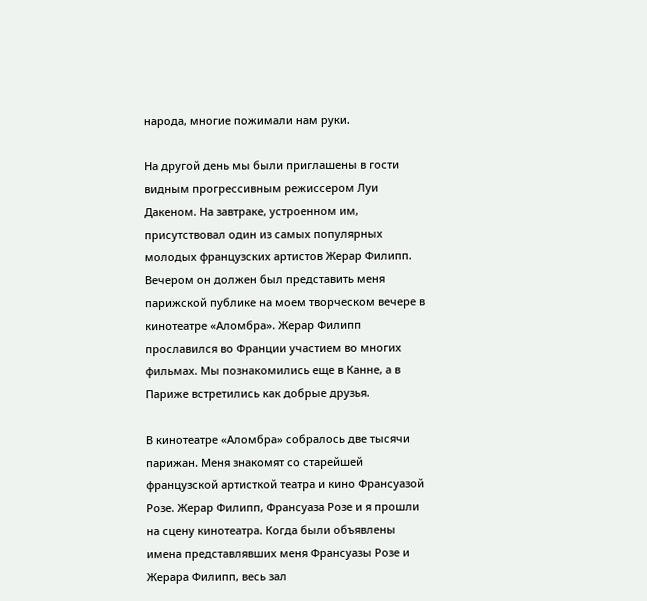народа, многие пожимали нам руки.

На другой день мы были приглашены в гости видным прогрессивным режиссером Луи Дакеном. На завтраке, устроенном им, присутствовал один из самых популярных молодых французских артистов Жерар Филипп. Вечером он должен был представить меня парижской публике на моем творческом вечере в кинотеатре «Аломбра». Жерар Филипп прославился во Франции участием во многих фильмах. Мы познакомились еще в Канне, а в Париже встретились как добрые друзья.

В кинотеатре «Аломбра» собралось две тысячи парижан. Меня знакомят со старейшей французской артисткой театра и кино Франсуазой Розе. Жерар Филипп, Франсуаза Розе и я прошли на сцену кинотеатра. Когда были объявлены имена представлявших меня Франсуазы Розе и Жерара Филипп, весь зал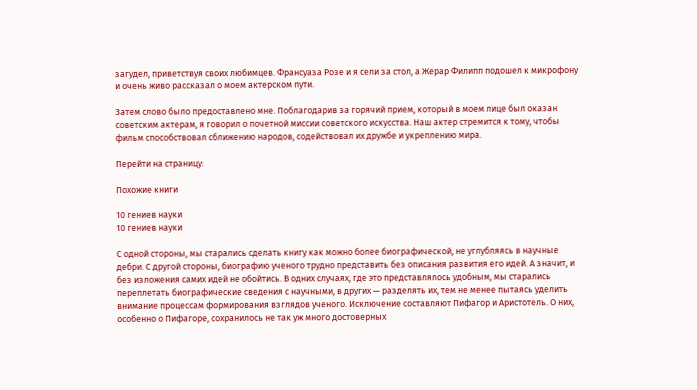загудел, приветствуя своих любимцев. Франсуаза Розе и я сели за стол, а Жерар Филипп подошел к микрофону и очень живо рассказал о моем актерском пути.

Затем слово было предоставлено мне. Поблагодарив за горячий прием, который в моем лице был оказан советским актерам, я говорил о почетной миссии советского искусства. Наш актер стремится к тому, чтобы фильм способствовал сближению народов, содействовал их дружбе и укреплению мира.

Перейти на страницу:

Похожие книги

10 гениев науки
10 гениев науки

С одной стороны, мы старались сделать книгу как можно более биографической, не углубляясь в научные дебри. С другой стороны, биографию ученого трудно представить без описания развития его идей. А значит, и без изложения самих идей не обойтись. В одних случаях, где это представлялось удобным, мы старались переплетать биографические сведения с научными, в других — разделять их, тем не менее пытаясь уделить внимание процессам формирования взглядов ученого. Исключение составляют Пифагор и Аристотель. О них, особенно о Пифагоре, сохранилось не так уж много достоверных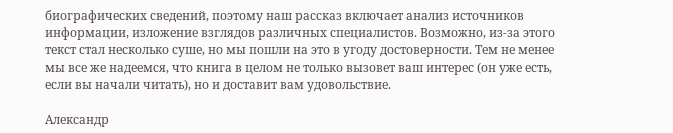биографических сведений, поэтому наш рассказ включает анализ источников информации, изложение взглядов различных специалистов. Возможно, из-за этого текст стал несколько суше, но мы пошли на это в угоду достоверности. Тем не менее мы все же надеемся, что книга в целом не только вызовет ваш интерес (он уже есть, если вы начали читать), но и доставит вам удовольствие.

Александр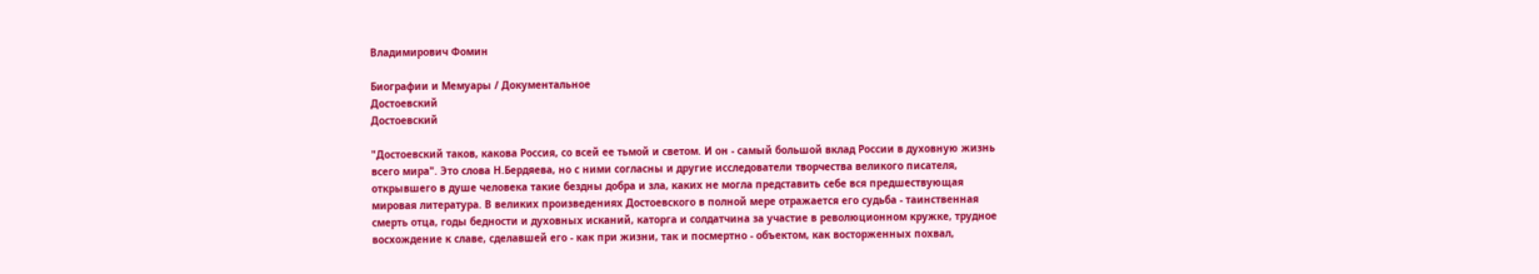Владимирович Фомин

Биографии и Мемуары / Документальное
Достоевский
Достоевский

"Достоевский таков, какова Россия, со всей ее тьмой и светом. И он - самый большой вклад России в духовную жизнь всего мира". Это слова Н.Бердяева, но с ними согласны и другие исследователи творчества великого писателя, открывшего в душе человека такие бездны добра и зла, каких не могла представить себе вся предшествующая мировая литература. В великих произведениях Достоевского в полной мере отражается его судьба - таинственная смерть отца, годы бедности и духовных исканий, каторга и солдатчина за участие в революционном кружке, трудное восхождение к славе, сделавшей его - как при жизни, так и посмертно - объектом, как восторженных похвал,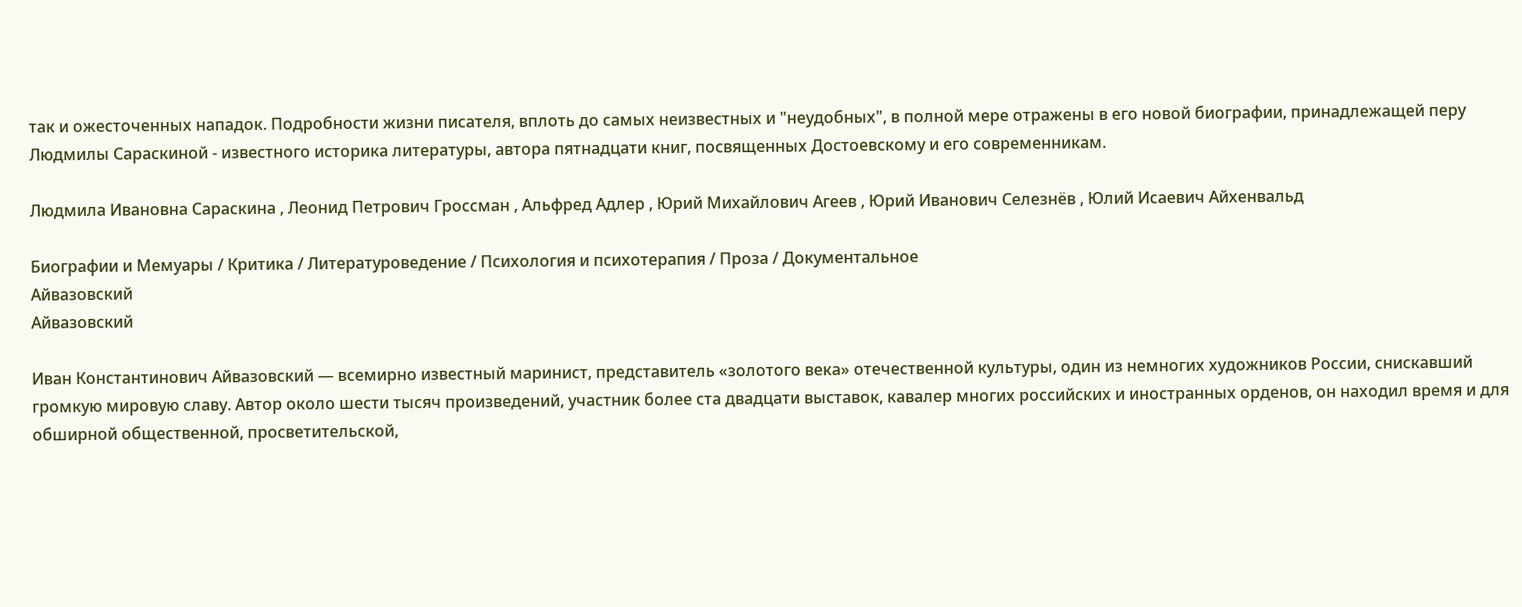так и ожесточенных нападок. Подробности жизни писателя, вплоть до самых неизвестных и "неудобных", в полной мере отражены в его новой биографии, принадлежащей перу Людмилы Сараскиной - известного историка литературы, автора пятнадцати книг, посвященных Достоевскому и его современникам.

Людмила Ивановна Сараскина , Леонид Петрович Гроссман , Альфред Адлер , Юрий Михайлович Агеев , Юрий Иванович Селезнёв , Юлий Исаевич Айхенвальд

Биографии и Мемуары / Критика / Литературоведение / Психология и психотерапия / Проза / Документальное
Айвазовский
Айвазовский

Иван Константинович Айвазовский — всемирно известный маринист, представитель «золотого века» отечественной культуры, один из немногих художников России, снискавший громкую мировую славу. Автор около шести тысяч произведений, участник более ста двадцати выставок, кавалер многих российских и иностранных орденов, он находил время и для обширной общественной, просветительской,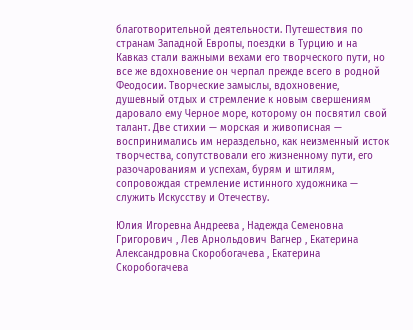благотворительной деятельности. Путешествия по странам Западной Европы, поездки в Турцию и на Кавказ стали важными вехами его творческого пути, но все же вдохновение он черпал прежде всего в родной Феодосии. Творческие замыслы, вдохновение, душевный отдых и стремление к новым свершениям даровало ему Черное море, которому он посвятил свой талант. Две стихии — морская и живописная — воспринимались им нераздельно, как неизменный исток творчества, сопутствовали его жизненному пути, его разочарованиям и успехам, бурям и штилям, сопровождая стремление истинного художника — служить Искусству и Отечеству.

Юлия Игоревна Андреева , Надежда Семеновна Григорович , Лев Арнольдович Вагнер , Екатерина Александровна Скоробогачева , Екатерина Скоробогачева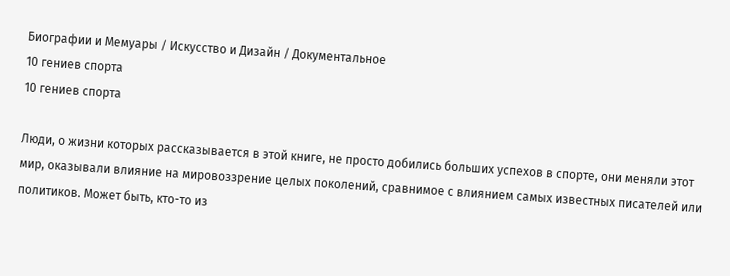Биографии и Мемуары / Искусство и Дизайн / Документальное
10 гениев спорта
10 гениев спорта

Люди, о жизни которых рассказывается в этой книге, не просто добились больших успехов в спорте, они меняли этот мир, оказывали влияние на мировоззрение целых поколений, сравнимое с влиянием самых известных писателей или политиков. Может быть, кто-то из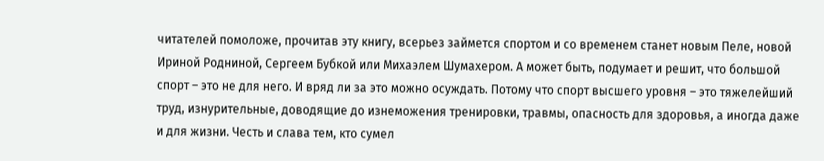читателей помоложе, прочитав эту книгу, всерьез займется спортом и со временем станет новым Пеле, новой Ириной Родниной, Сергеем Бубкой или Михаэлем Шумахером. А может быть, подумает и решит, что большой спорт – это не для него. И вряд ли за это можно осуждать. Потому что спорт высшего уровня – это тяжелейший труд, изнурительные, доводящие до изнеможения тренировки, травмы, опасность для здоровья, а иногда даже и для жизни. Честь и слава тем, кто сумел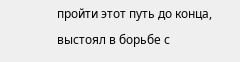пройти этот путь до конца, выстоял в борьбе с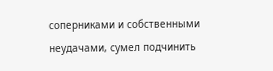соперниками и собственными неудачами, сумел подчинить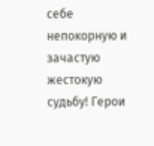себе непокорную и зачастую жестокую судьбу! Герои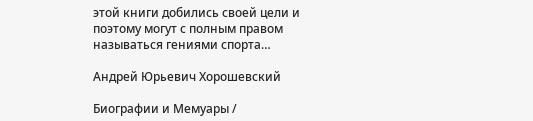этой книги добились своей цели и поэтому могут с полным правом называться гениями спорта…

Андрей Юрьевич Хорошевский

Биографии и Мемуары /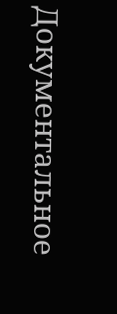Документальное